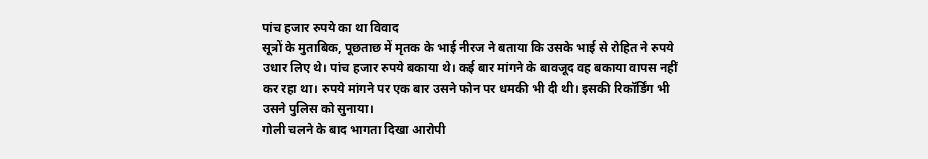पांच हजार रुपये का था विवाद
सूत्रों के मुताबिक, पूछताछ में मृतक के भाई नीरज ने बताया कि उसके भाई से रोहित ने रुपये उधार लिए थे। पांच हजार रुपये बकाया थे। कई बार मांगने के बावजूद वह बकाया वापस नहीं कर रहा था। रुपये मांगने पर एक बार उसने फोन पर धमकी भी दी थी। इसकी रिकॉर्डिंग भी उसने पुलिस को सुनाया।
गोली चलने के बाद भागता दिखा आरोपी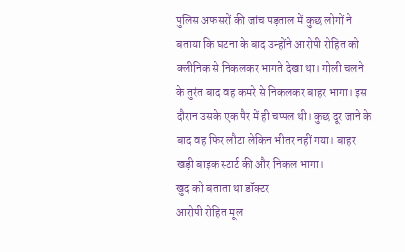पुलिस अफसरों की जांच पड़ताल में कुछ लोगों ने बताया कि घटना के बाद उन्होंने आरोपी रोहित को क्लीनिक से निकलकर भागते देखा था। गोली चलने के तुरंत बाद वह कमरे से निकलकर बाहर भागा। इस दौरान उसके एक पैर में ही चप्पल थी। कुछ दूर जाने के बाद वह फिर लौटा लेकिन भीतर नहीं गया। बाहर खड़ी बाइक स्टार्ट की और निकल भागा।
खुद को बताता था डॉक्टर
आरोपी रोहित मूल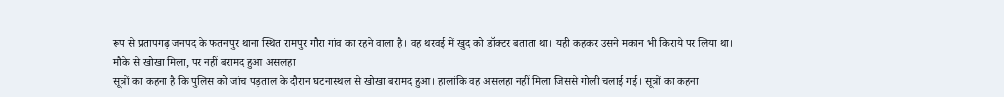रूप से प्रतापगढ़ जनपद के फतनपुर थाना स्थित रामपुर गौरा गांव का रहने वाला है। वह थरवई में खुद को डॉक्टर बताता था। यही कहकर उसने मकान भी किराये पर लिया था।
मौके से खोखा मिला, पर नहीं बरामद हुआ असलहा
सूत्रों का कहना है कि पुलिस को जांच पड़ताल के दौरान घटनास्थल से खोखा बरामद हुआ। हालांकि वह असलहा नहीं मिला जिससे गोली चलाई गई। सूत्रों का कहना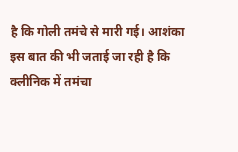है कि गोली तमंचे से मारी गई। आशंका इस बात की भी जताई जा रही है कि क्लीनिक में तमंचा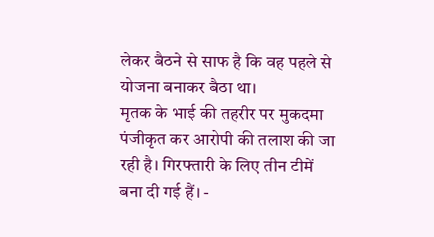लेकर बैठने से साफ है कि वह पहले से योजना बनाकर बैठा था।
मृतक के भाई की तहरीर पर मुकदमा पंजीकृत कर आरोपी की तलाश की जा रही है। गिरफ्तारी के लिए तीन टीमें बना दी गई हैं। -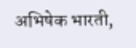अभिषेक भारती,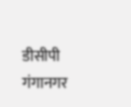डीसीपी गंगानगर